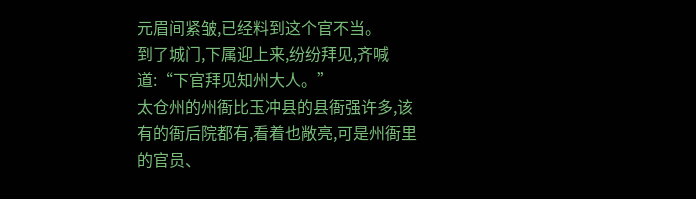元眉间紧皱,已经料到这个官不当。
到了城门,下属迎上来,纷纷拜见,齐喊道:“下官拜见知州大人。”
太仓州的州衙比玉冲县的县衙强许多,该有的衙后院都有,看着也敞亮,可是州衙里的官员、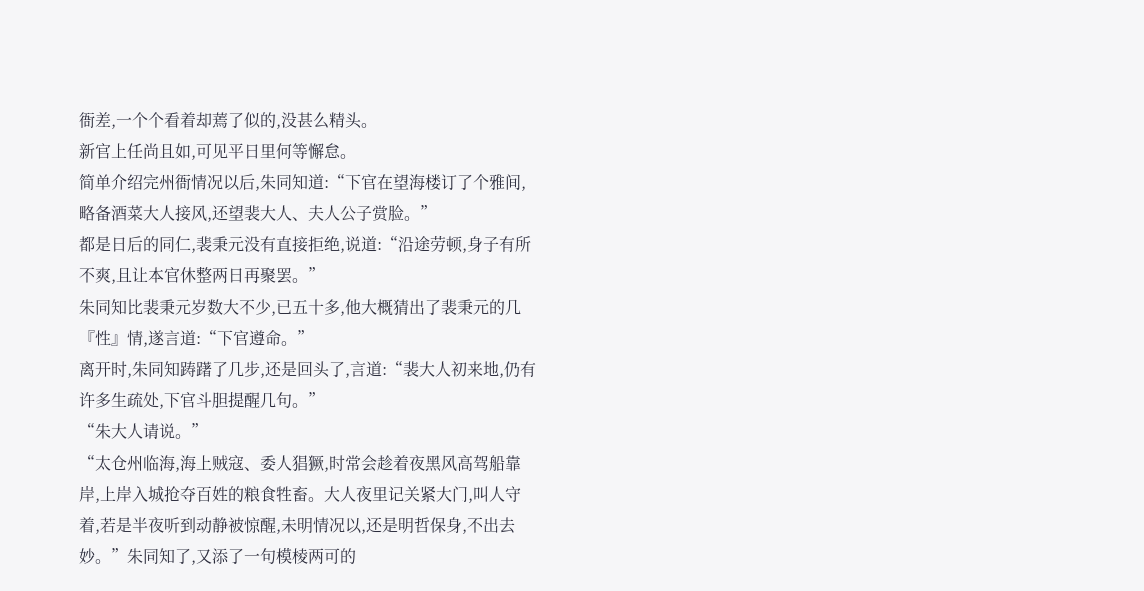衙差,一个个看着却蔫了似的,没甚么精头。
新官上任尚且如,可见平日里何等懈怠。
简单介绍完州衙情况以后,朱同知道:“下官在望海楼订了个雅间,略备酒菜大人接风,还望裴大人、夫人公子赏脸。”
都是日后的同仁,裴秉元没有直接拒绝,说道:“沿途劳顿,身子有所不爽,且让本官休整两日再聚罢。”
朱同知比裴秉元岁数大不少,已五十多,他大概猜出了裴秉元的几『性』情,遂言道:“下官遵命。”
离开时,朱同知踌躇了几步,还是回头了,言道:“裴大人初来地,仍有许多生疏处,下官斗胆提醒几句。”
“朱大人请说。”
“太仓州临海,海上贼寇、委人猖獗,时常会趁着夜黑风高驾船靠岸,上岸入城抢夺百姓的粮食牲畜。大人夜里记关紧大门,叫人守着,若是半夜听到动静被惊醒,未明情况以,还是明哲保身,不出去妙。”朱同知了,又添了一句模棱两可的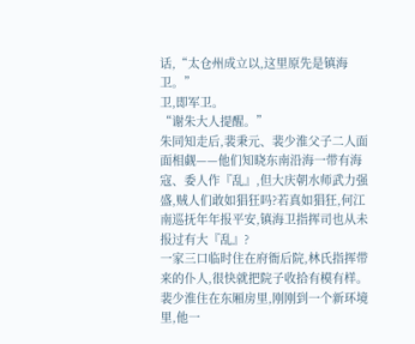话,“太仓州成立以,这里原先是镇海卫。”
卫,即军卫。
“谢朱大人提醒。”
朱同知走后,裴秉元、裴少淮父子二人面面相觑——他们知晓东南沿海一带有海寇、委人作『乱』,但大庆朝水师武力强盛,贼人们敢如猖狂吗?若真如猖狂,何江南巡抚年年报平安,镇海卫指挥司也从未报过有大『乱』?
一家三口临时住在府衙后院,林氏指挥带来的仆人,很快就把院子收拾有模有样。
裴少淮住在东厢房里,刚刚到一个新环境里,他一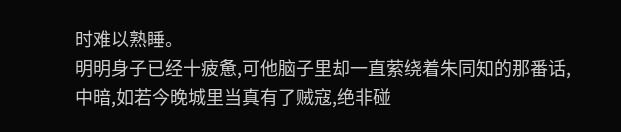时难以熟睡。
明明身子已经十疲惫,可他脑子里却一直萦绕着朱同知的那番话,中暗,如若今晚城里当真有了贼寇,绝非碰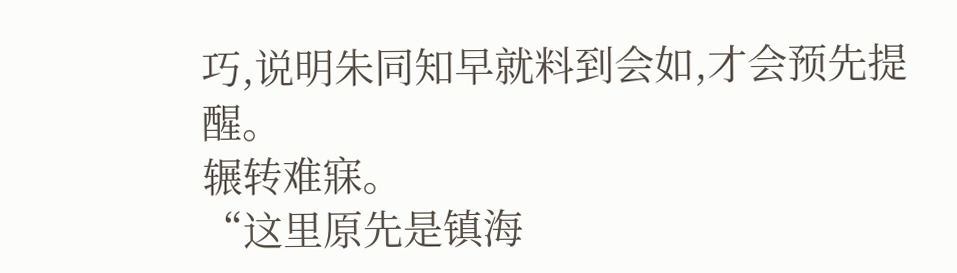巧,说明朱同知早就料到会如,才会预先提醒。
辗转难寐。
“这里原先是镇海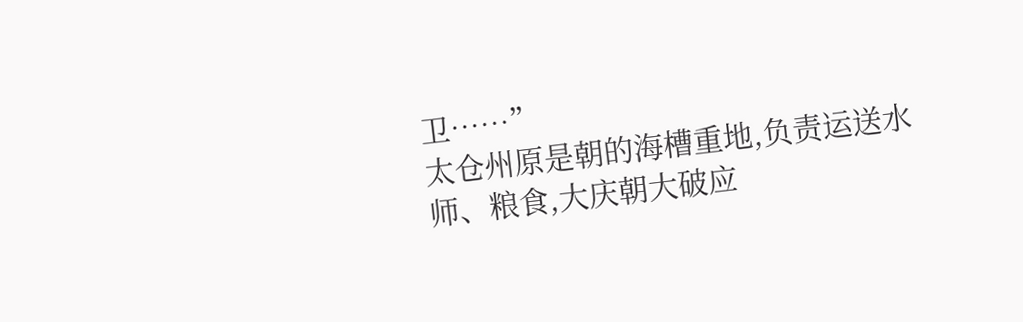卫……”
太仓州原是朝的海槽重地,负责运送水师、粮食,大庆朝大破应